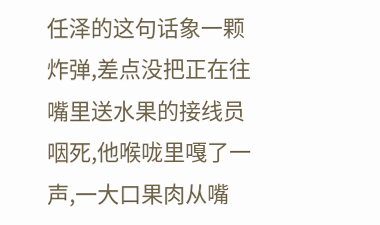任泽的这句话象一颗炸弹,差点没把正在往嘴里送水果的接线员咽死,他喉咙里嘎了一声,一大口果肉从嘴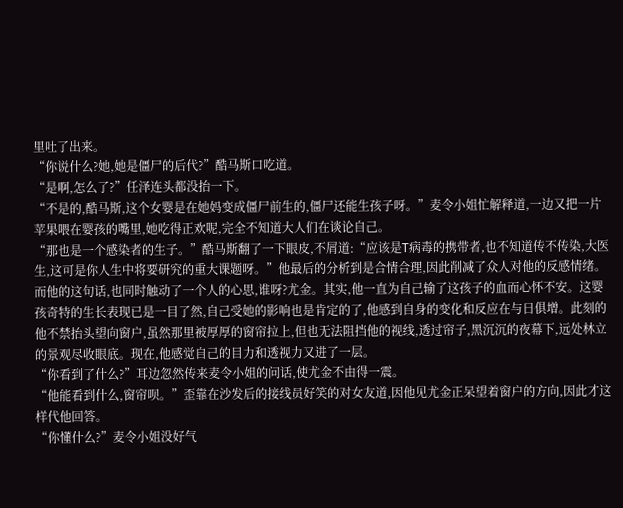里吐了出来。
“你说什么?她,她是僵尸的后代?”酷马斯口吃道。
“是啊,怎么了?”任泽连头都没抬一下。
“不是的,酷马斯,这个女婴是在她妈变成僵尸前生的,僵尸还能生孩子呀。”麦令小姐忙解释道,一边又把一片苹果喂在婴孩的嘴里,她吃得正欢呢,完全不知道大人们在谈论自己。
“那也是一个感染者的生子。”酷马斯翻了一下眼皮,不屑道:“应该是T病毒的携带者,也不知道传不传染,大医生,这可是你人生中将要研究的重大课题呀。”他最后的分析到是合情合理,因此削减了众人对他的反感情绪。
而他的这句话,也同时触动了一个人的心思,谁呀?尤金。其实,他一直为自己输了这孩子的血而心怀不安。这婴孩奇特的生长表现已是一目了然,自己受她的影响也是肯定的了,他感到自身的变化和反应在与日俱增。此刻的他不禁抬头望向窗户,虽然那里被厚厚的窗帘拉上,但也无法阻挡他的视线,透过帘子,黑沉沉的夜幕下,远处林立的景观尽收眼底。现在,他感觉自己的目力和透视力又进了一层。
“你看到了什么?”耳边忽然传来麦令小姐的问话,使尤金不由得一震。
“他能看到什么,窗帘呗。”歪靠在沙发后的接线员好笑的对女友道,因他见尤金正呆望着窗户的方向,因此才这样代他回答。
“你懂什么?”麦令小姐没好气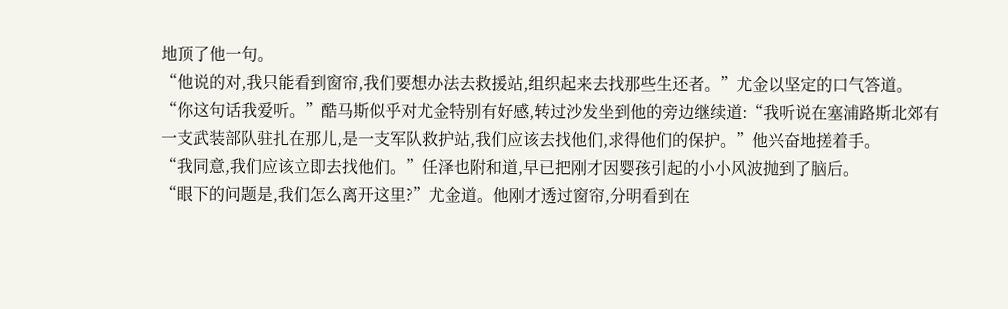地顶了他一句。
“他说的对,我只能看到窗帘,我们要想办法去救援站,组织起来去找那些生还者。”尤金以坚定的口气答道。
“你这句话我爱听。”酷马斯似乎对尤金特别有好感,转过沙发坐到他的旁边继续道:“我听说在塞浦路斯北郊有一支武装部队驻扎在那儿,是一支军队救护站,我们应该去找他们,求得他们的保护。”他兴奋地搓着手。
“我同意,我们应该立即去找他们。”任泽也附和道,早已把刚才因婴孩引起的小小风波抛到了脑后。
“眼下的问题是,我们怎么离开这里?”尤金道。他刚才透过窗帘,分明看到在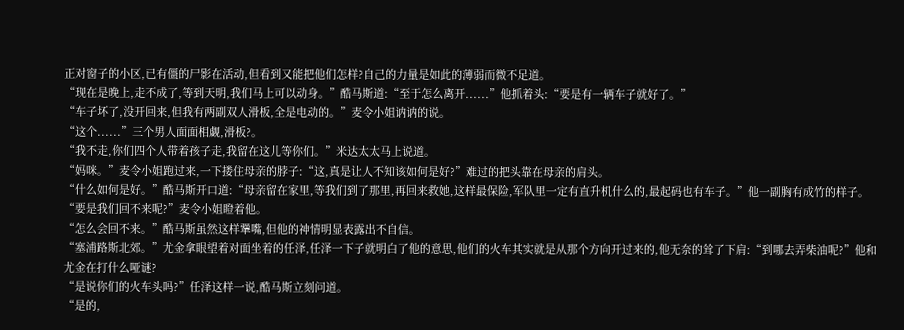正对窗子的小区,已有僵的尸影在活动,但看到又能把他们怎样?自己的力量是如此的薄弱而微不足道。
“现在是晚上,走不成了,等到天明,我们马上可以动身。”酷马斯道:“至于怎么离开......”他抓着头:“要是有一辆车子就好了。”
“车子坏了,没开回来,但我有两副双人滑板,全是电动的。”麦令小姐讷讷的说。
“这个......”三个男人面面相觑,滑板?。
“我不走,你们四个人带着孩子走,我留在这儿等你们。”米达太太马上说道。
“妈咪。”麦令小姐跑过来,一下搂住母亲的脖子:“这,真是让人不知该如何是好?”难过的把头靠在母亲的肩头。
“什么如何是好。”酷马斯开口道:“母亲留在家里,等我们到了那里,再回来救她,这样最保险,军队里一定有直升机什么的,最起码也有车子。”他一副胸有成竹的样子。
“要是我们回不来呢?”麦令小姐瞪着他。
“怎么会回不来。”酷马斯虽然这样犟嘴,但他的神情明显表露出不自信。
“塞浦路斯北郊。”尤金拿眼望着对面坐着的任泽,任泽一下子就明白了他的意思,他们的火车其实就是从那个方向开过来的,他无奈的耸了下肩:“到哪去弄柴油呢?”他和尤金在打什么哑谜?
“是说你们的火车头吗?”任泽这样一说,酷马斯立刻问道。
“是的,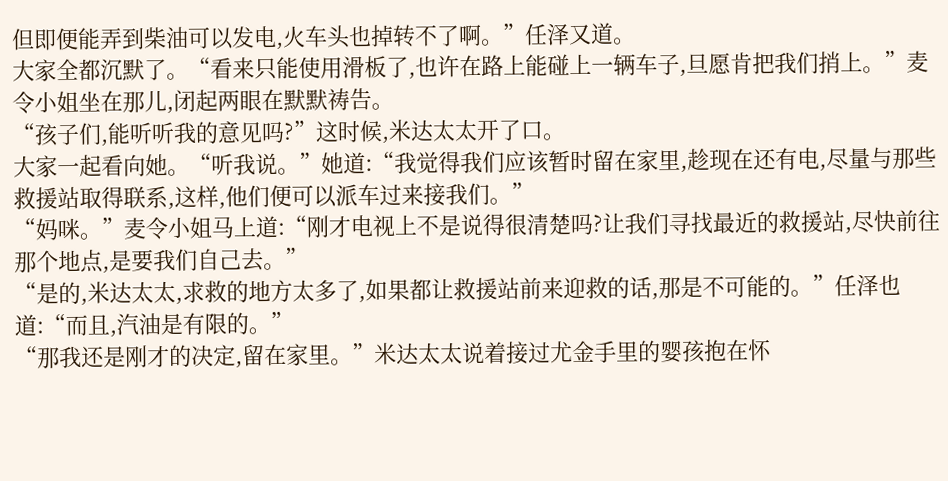但即便能弄到柴油可以发电,火车头也掉转不了啊。”任泽又道。
大家全都沉默了。“看来只能使用滑板了,也许在路上能碰上一辆车子,旦愿肯把我们捎上。”麦令小姐坐在那儿,闭起两眼在默默祷告。
“孩子们,能听听我的意见吗?”这时候,米达太太开了口。
大家一起看向她。“听我说。”她道:“我觉得我们应该暂时留在家里,趁现在还有电,尽量与那些救援站取得联系,这样,他们便可以派车过来接我们。”
“妈咪。”麦令小姐马上道:“刚才电视上不是说得很清楚吗?让我们寻找最近的救援站,尽快前往那个地点,是要我们自己去。”
“是的,米达太太,求救的地方太多了,如果都让救援站前来迎救的话,那是不可能的。”任泽也道:“而且,汽油是有限的。”
“那我还是刚才的决定,留在家里。”米达太太说着接过尤金手里的婴孩抱在怀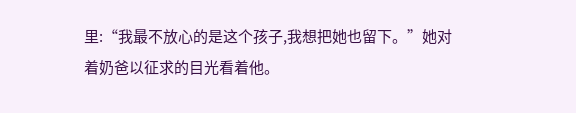里:“我最不放心的是这个孩子,我想把她也留下。”她对着奶爸以征求的目光看着他。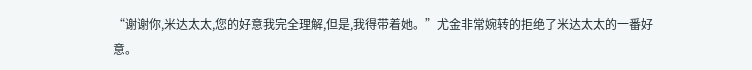“谢谢你,米达太太,您的好意我完全理解,但是,我得带着她。”尤金非常婉转的拒绝了米达太太的一番好意。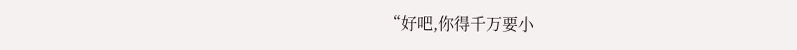“好吧,你得千万要小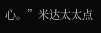心。”米达太太点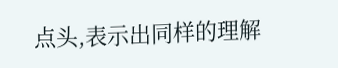点头,表示出同样的理解